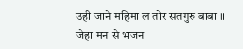उही जाने महिमा ल तोर सतगुरु बाबा ॥
जेहा मन से भजन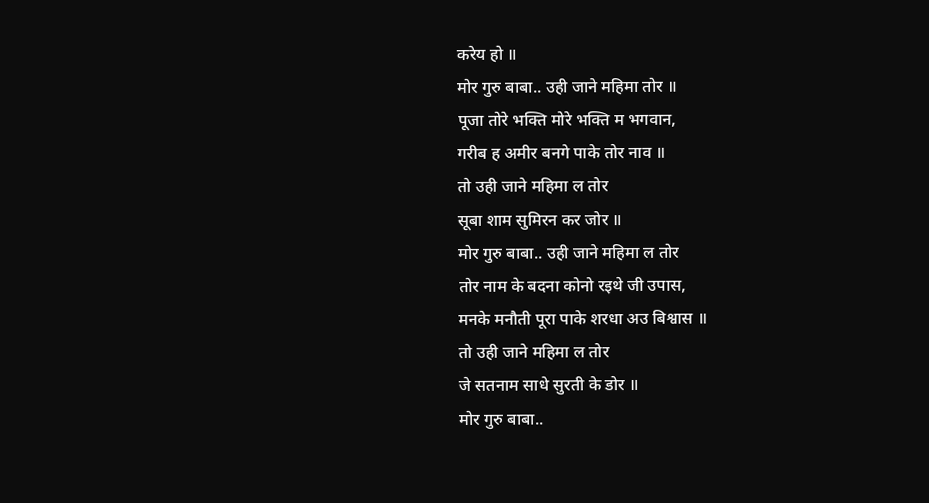करेय हो ॥
मोर गुरु बाबा.. उही जाने महिमा तोर ॥
पूजा तोरे भक्ति मोरे भक्ति म भगवान,
गरीब ह अमीर बनगे पाके तोर नाव ॥
तो उही जाने महिमा ल तोर
सूबा शाम सुमिरन कर जोर ॥
मोर गुरु बाबा.. उही जाने महिमा ल तोर
तोर नाम के बदना कोनो रइथे जी उपास,
मनके मनौती पूरा पाके शरधा अउ बिश्वास ॥
तो उही जाने महिमा ल तोर
जे सतनाम साधे सुरती के डोर ॥
मोर गुरु बाबा..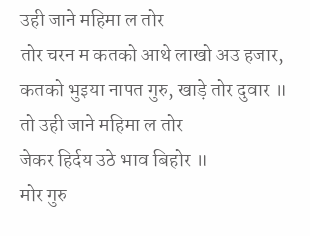उही जाने महिमा ल तोर
तोर चरन म कतको आथे लाखो अउ हजार,
कतको भुइया नापत गुरु, खाड़े तोर दुवार ॥
तो उही जाने महिमा ल तोर
जेकर हिर्दय उठे भाव बिहोर ॥
मोर गुरु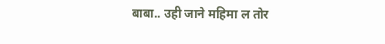बाबा.. उही जाने महिमा ल तोर